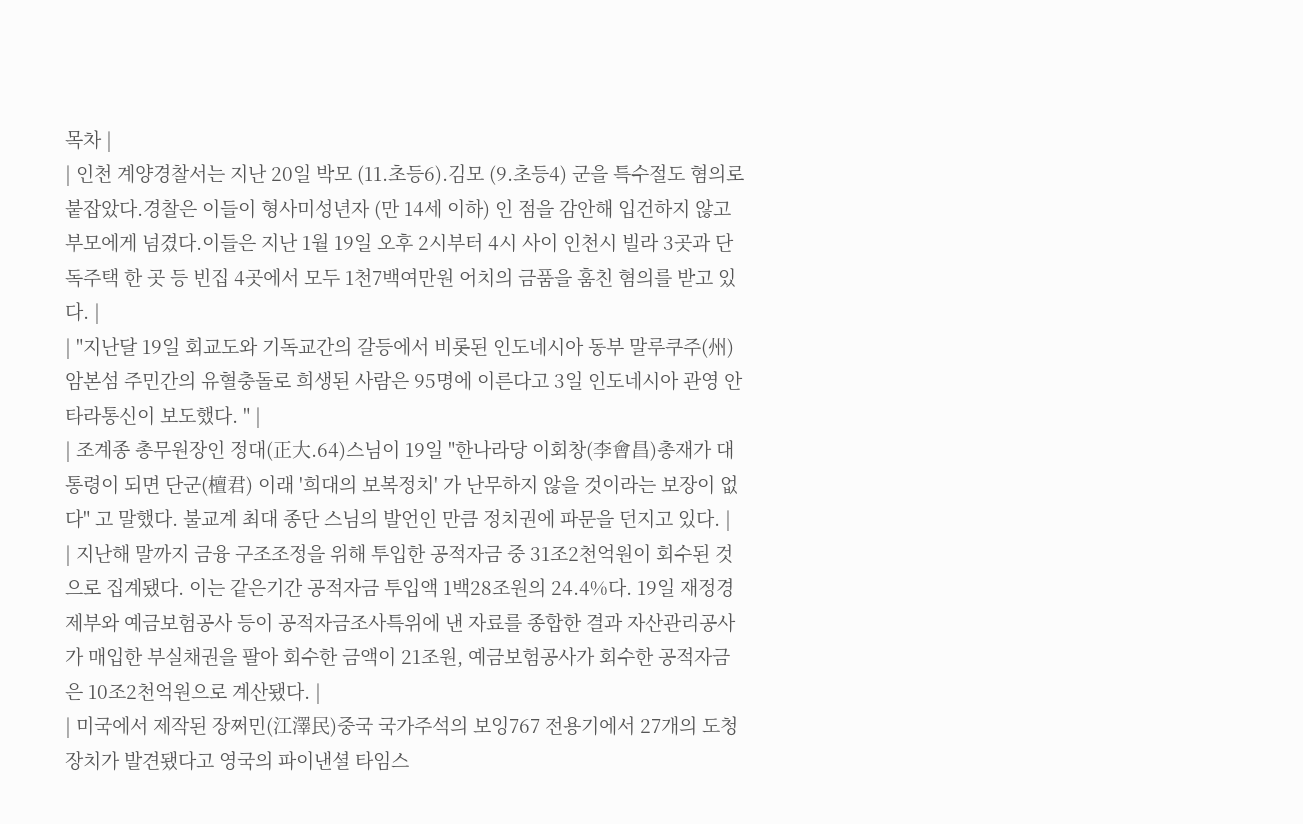목차 |
| 인천 계양경찰서는 지난 20일 박모 (11.초등6).김모 (9.초등4) 군을 특수절도 혐의로 붙잡았다.경찰은 이들이 형사미성년자 (만 14세 이하) 인 점을 감안해 입건하지 않고 부모에게 넘겼다.이들은 지난 1월 19일 오후 2시부터 4시 사이 인천시 빌라 3곳과 단독주택 한 곳 등 빈집 4곳에서 모두 1천7백여만원 어치의 금품을 훔친 혐의를 받고 있다. |
| "지난달 19일 회교도와 기독교간의 갈등에서 비롯된 인도네시아 동부 말루쿠주(州) 암본섬 주민간의 유혈충돌로 희생된 사람은 95명에 이른다고 3일 인도네시아 관영 안타라통신이 보도했다. " |
| 조계종 총무원장인 정대(正大.64)스님이 19일 "한나라당 이회창(李會昌)총재가 대통령이 되면 단군(檀君) 이래 '희대의 보복정치' 가 난무하지 않을 것이라는 보장이 없다" 고 말했다. 불교계 최대 종단 스님의 발언인 만큼 정치권에 파문을 던지고 있다. |
| 지난해 말까지 금융 구조조정을 위해 투입한 공적자금 중 31조2천억원이 회수된 것으로 집계됐다. 이는 같은기간 공적자금 투입액 1백28조원의 24.4%다. 19일 재정경제부와 예금보험공사 등이 공적자금조사특위에 낸 자료를 종합한 결과 자산관리공사가 매입한 부실채권을 팔아 회수한 금액이 21조원, 예금보험공사가 회수한 공적자금은 10조2천억원으로 계산됐다. |
| 미국에서 제작된 장쩌민(江澤民)중국 국가주석의 보잉767 전용기에서 27개의 도청장치가 발견됐다고 영국의 파이낸셜 타임스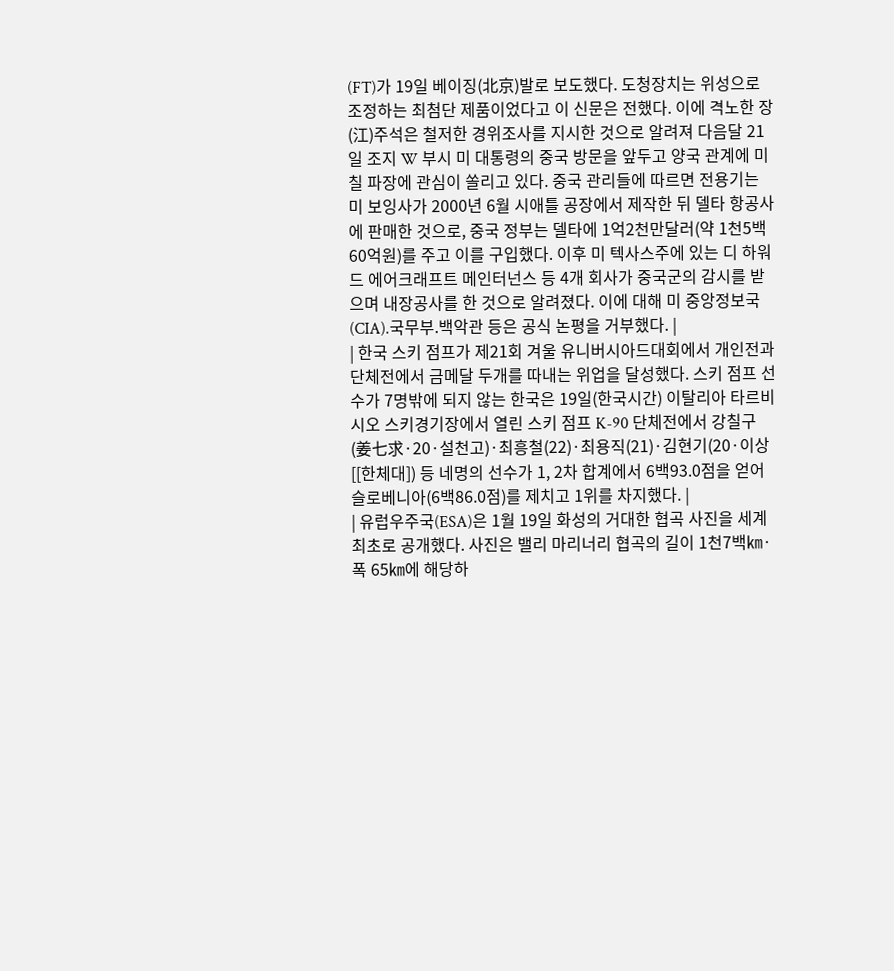(FT)가 19일 베이징(北京)발로 보도했다. 도청장치는 위성으로 조정하는 최첨단 제품이었다고 이 신문은 전했다. 이에 격노한 장(江)주석은 철저한 경위조사를 지시한 것으로 알려져 다음달 21일 조지 W 부시 미 대통령의 중국 방문을 앞두고 양국 관계에 미칠 파장에 관심이 쏠리고 있다. 중국 관리들에 따르면 전용기는 미 보잉사가 2000년 6월 시애틀 공장에서 제작한 뒤 델타 항공사에 판매한 것으로, 중국 정부는 델타에 1억2천만달러(약 1천5백60억원)를 주고 이를 구입했다. 이후 미 텍사스주에 있는 디 하워드 에어크래프트 메인터넌스 등 4개 회사가 중국군의 감시를 받으며 내장공사를 한 것으로 알려졌다. 이에 대해 미 중앙정보국(CIA).국무부.백악관 등은 공식 논평을 거부했다. |
| 한국 스키 점프가 제21회 겨울 유니버시아드대회에서 개인전과 단체전에서 금메달 두개를 따내는 위업을 달성했다. 스키 점프 선수가 7명밖에 되지 않는 한국은 19일(한국시간) 이탈리아 타르비시오 스키경기장에서 열린 스키 점프 K-90 단체전에서 강칠구(姜七求·20·설천고)·최흥철(22)·최용직(21)·김현기(20·이상 [[한체대]) 등 네명의 선수가 1, 2차 합계에서 6백93.0점을 얻어 슬로베니아(6백86.0점)를 제치고 1위를 차지했다. |
| 유럽우주국(ESA)은 1월 19일 화성의 거대한 협곡 사진을 세계최초로 공개했다. 사진은 밸리 마리너리 협곡의 길이 1천7백㎞·폭 65㎞에 해당하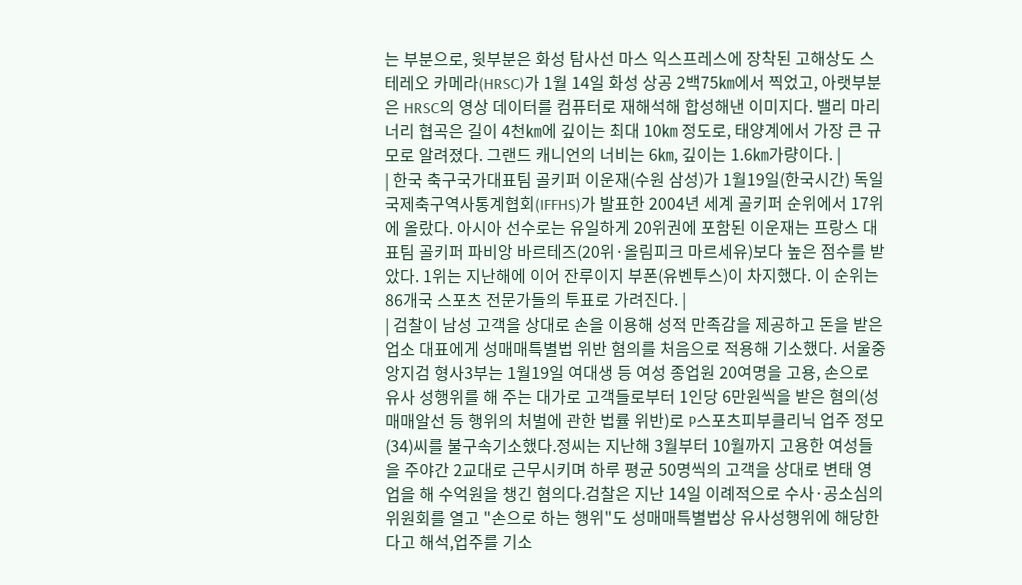는 부분으로, 윗부분은 화성 탐사선 마스 익스프레스에 장착된 고해상도 스테레오 카메라(HRSC)가 1월 14일 화성 상공 2백75㎞에서 찍었고, 아랫부분은 HRSC의 영상 데이터를 컴퓨터로 재해석해 합성해낸 이미지다. 밸리 마리너리 협곡은 길이 4천㎞에 깊이는 최대 10㎞ 정도로, 태양계에서 가장 큰 규모로 알려졌다. 그랜드 캐니언의 너비는 6㎞, 깊이는 1.6㎞가량이다. |
| 한국 축구국가대표팀 골키퍼 이운재(수원 삼성)가 1월19일(한국시간) 독일 국제축구역사통계협회(IFFHS)가 발표한 2004년 세계 골키퍼 순위에서 17위에 올랐다. 아시아 선수로는 유일하게 20위권에 포함된 이운재는 프랑스 대표팀 골키퍼 파비앙 바르테즈(20위·올림피크 마르세유)보다 높은 점수를 받았다. 1위는 지난해에 이어 잔루이지 부폰(유벤투스)이 차지했다. 이 순위는 86개국 스포츠 전문가들의 투표로 가려진다. |
| 검찰이 남성 고객을 상대로 손을 이용해 성적 만족감을 제공하고 돈을 받은 업소 대표에게 성매매특별법 위반 혐의를 처음으로 적용해 기소했다. 서울중앙지검 형사3부는 1월19일 여대생 등 여성 종업원 20여명을 고용, 손으로 유사 성행위를 해 주는 대가로 고객들로부터 1인당 6만원씩을 받은 혐의(성매매알선 등 행위의 처벌에 관한 법률 위반)로 P스포츠피부클리닉 업주 정모(34)씨를 불구속기소했다.정씨는 지난해 3월부터 10월까지 고용한 여성들을 주야간 2교대로 근무시키며 하루 평균 50명씩의 고객을 상대로 변태 영업을 해 수억원을 챙긴 혐의다.검찰은 지난 14일 이례적으로 수사·공소심의위원회를 열고 "손으로 하는 행위"도 성매매특별법상 유사성행위에 해당한다고 해석,업주를 기소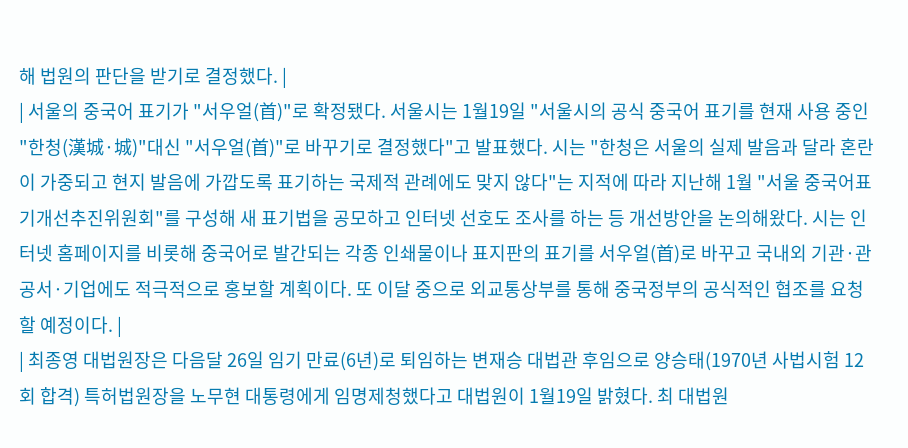해 법원의 판단을 받기로 결정했다. |
| 서울의 중국어 표기가 "서우얼(首)"로 확정됐다. 서울시는 1월19일 "서울시의 공식 중국어 표기를 현재 사용 중인 "한청(漢城·城)"대신 "서우얼(首)"로 바꾸기로 결정했다"고 발표했다. 시는 "한청은 서울의 실제 발음과 달라 혼란이 가중되고 현지 발음에 가깝도록 표기하는 국제적 관례에도 맞지 않다"는 지적에 따라 지난해 1월 "서울 중국어표기개선추진위원회"를 구성해 새 표기법을 공모하고 인터넷 선호도 조사를 하는 등 개선방안을 논의해왔다. 시는 인터넷 홈페이지를 비롯해 중국어로 발간되는 각종 인쇄물이나 표지판의 표기를 서우얼(首)로 바꾸고 국내외 기관·관공서·기업에도 적극적으로 홍보할 계획이다. 또 이달 중으로 외교통상부를 통해 중국정부의 공식적인 협조를 요청할 예정이다. |
| 최종영 대법원장은 다음달 26일 임기 만료(6년)로 퇴임하는 변재승 대법관 후임으로 양승태(1970년 사법시험 12회 합격) 특허법원장을 노무현 대통령에게 임명제청했다고 대법원이 1월19일 밝혔다. 최 대법원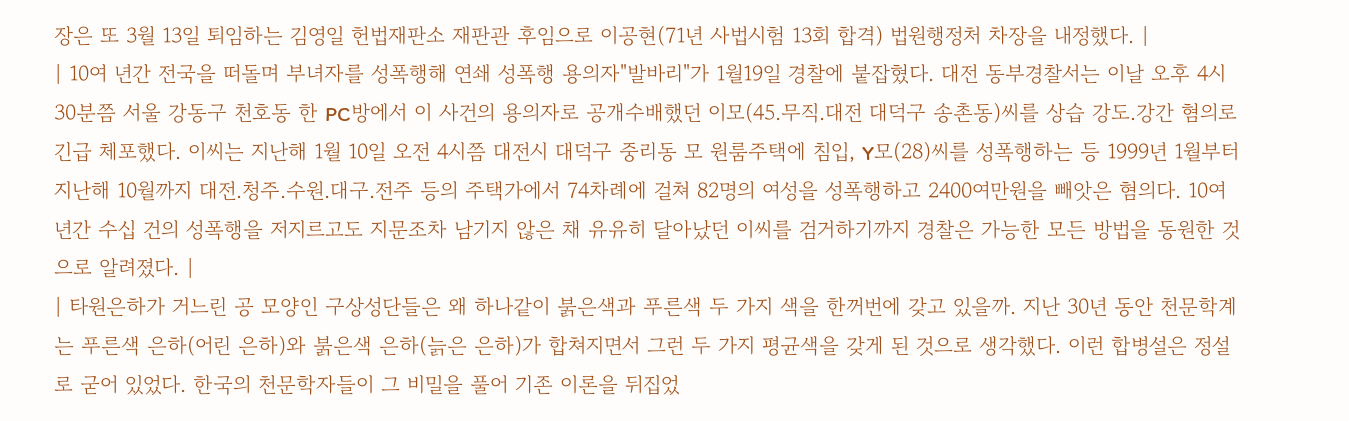장은 또 3월 13일 퇴임하는 김영일 헌법재판소 재판관 후임으로 이공현(71년 사법시험 13회 합격) 법원행정처 차장을 내정했다. |
| 10여 년간 전국을 떠돌며 부녀자를 성폭행해 연쇄 성폭행 용의자"발바리"가 1월19일 경찰에 붙잡혔다. 대전 동부경찰서는 이날 오후 4시30분쯤 서울 강동구 천호동 한 PC방에서 이 사건의 용의자로 공개수배했던 이모(45.무직.대전 대덕구 송촌동)씨를 상습 강도.강간 혐의로 긴급 체포했다. 이씨는 지난해 1월 10일 오전 4시쯤 대전시 대덕구 중리동 모 원룸주택에 침입, Y모(28)씨를 성폭행하는 등 1999년 1월부터 지난해 10월까지 대전.청주.수원.대구.전주 등의 주택가에서 74차례에 걸쳐 82명의 여성을 성폭행하고 2400여만원을 빼앗은 혐의다. 10여 년간 수십 건의 성폭행을 저지르고도 지문조차 남기지 않은 채 유유히 달아났던 이씨를 검거하기까지 경찰은 가능한 모든 방법을 동원한 것으로 알려졌다. |
| 타원은하가 거느린 공 모양인 구상성단들은 왜 하나같이 붉은색과 푸른색 두 가지 색을 한꺼번에 갖고 있을까. 지난 30년 동안 천문학계는 푸른색 은하(어린 은하)와 붉은색 은하(늙은 은하)가 합쳐지면서 그런 두 가지 평균색을 갖게 된 것으로 생각했다. 이런 합병설은 정설로 굳어 있었다. 한국의 천문학자들이 그 비밀을 풀어 기존 이론을 뒤집었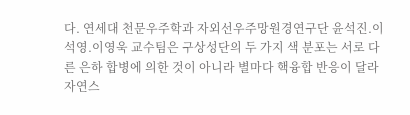다. 연세대 천문우주학과 자외선우주망원경연구단 윤석진.이석영.이영욱 교수팀은 구상성단의 두 가지 색 분포는 서로 다른 은하 합병에 의한 것이 아니라 별마다 핵융합 반응이 달라 자연스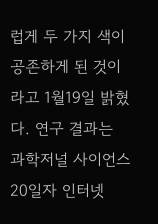럽게 두 가지 색이 공존하게 된 것이라고 1월19일 밝혔다. 연구 결과는 과학저널 사이언스 20일자 인터넷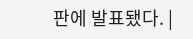판에 발표됐다. |